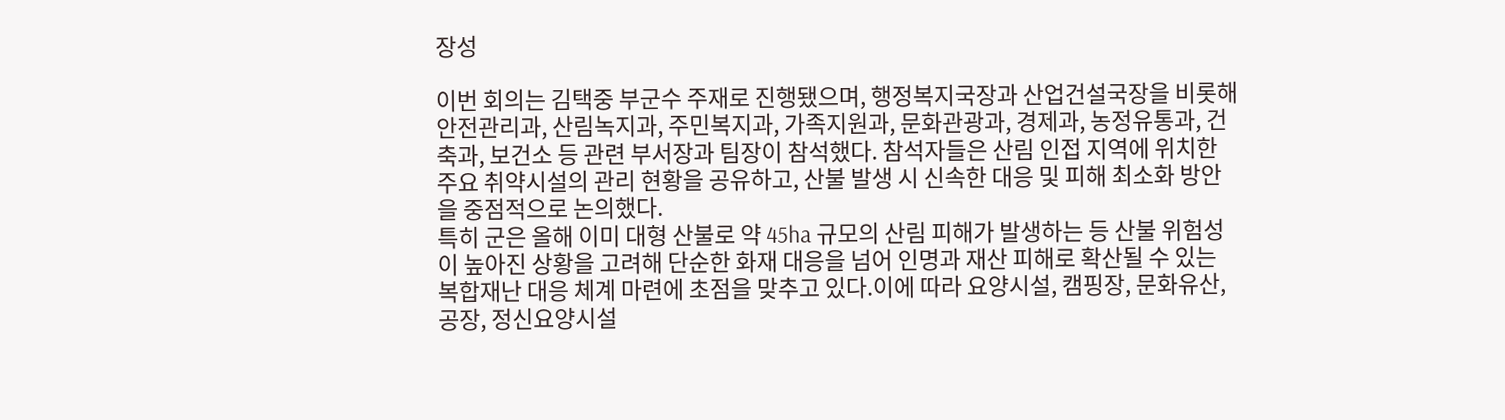장성

이번 회의는 김택중 부군수 주재로 진행됐으며, 행정복지국장과 산업건설국장을 비롯해 안전관리과, 산림녹지과, 주민복지과, 가족지원과, 문화관광과, 경제과, 농정유통과, 건축과, 보건소 등 관련 부서장과 팀장이 참석했다. 참석자들은 산림 인접 지역에 위치한 주요 취약시설의 관리 현황을 공유하고, 산불 발생 시 신속한 대응 및 피해 최소화 방안을 중점적으로 논의했다.
특히 군은 올해 이미 대형 산불로 약 45ha 규모의 산림 피해가 발생하는 등 산불 위험성이 높아진 상황을 고려해 단순한 화재 대응을 넘어 인명과 재산 피해로 확산될 수 있는 복합재난 대응 체계 마련에 초점을 맞추고 있다.이에 따라 요양시설, 캠핑장, 문화유산, 공장, 정신요양시설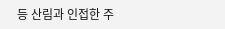등 산림과 인접한 주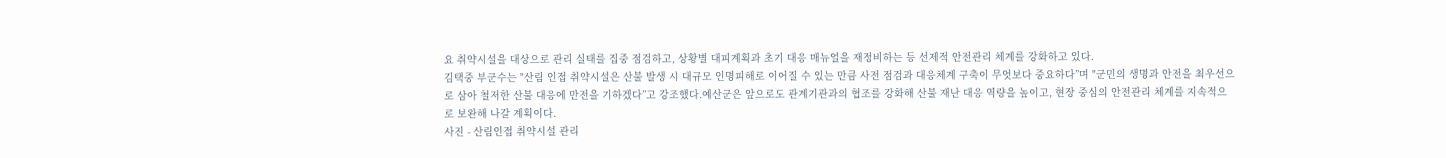요 취약시설을 대상으로 관리 실태를 집중 점검하고, 상황별 대피계획과 초기 대응 매뉴얼을 재정비하는 등 선제적 안전관리 체계를 강화하고 있다.
김택중 부군수는 "산림 인접 취약시설은 산불 발생 시 대규모 인명피해로 이어질 수 있는 만큼 사전 점검과 대응체계 구축이 무엇보다 중요하다”며 "군민의 생명과 안전을 최우선으로 삼아 철저한 산불 대응에 만전을 기하겠다”고 강조했다.예산군은 앞으로도 관계기관과의 협조를 강화해 산불 재난 대응 역량을 높이고, 현장 중심의 안전관리 체계를 지속적으로 보완해 나갈 계획이다.
사진 - 산림인접 취약시설 관리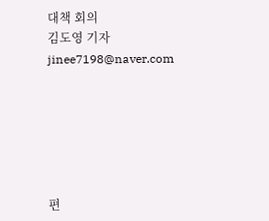대책 회의
김도영 기자 jinee7198@naver.com






편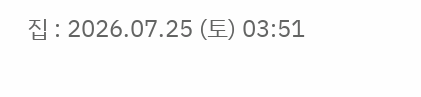집 : 2026.07.25 (토) 03:51